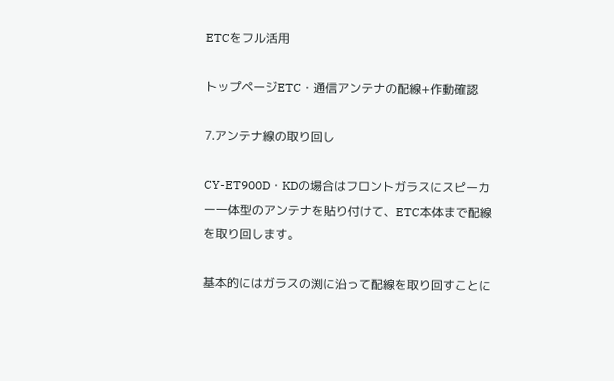ETCをフル活用

トップページETC・通信アンテナの配線+作動確認

7.アンテナ線の取り回し

CY-ET900D・KDの場合はフロントガラスにスピーカー一体型のアンテナを貼り付けて、ETC本体まで配線を取り回します。

基本的にはガラスの渕に沿って配線を取り回すことに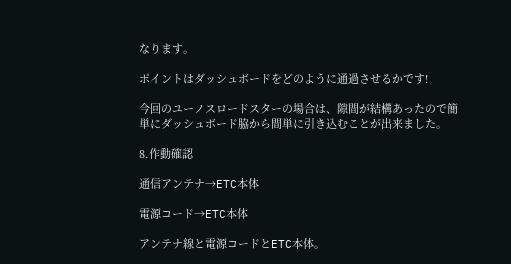なります。

ポイントはダッシュボードをどのように通過させるかです!

今回のユーノスロードスターの場合は、隙間が結構あったので簡単にダッシュボード脇から間単に引き込むことが出来ました。

8.作動確認

通信アンテナ→ETC本体

電源コード→ETC本体

アンテナ線と電源コードとETC本体。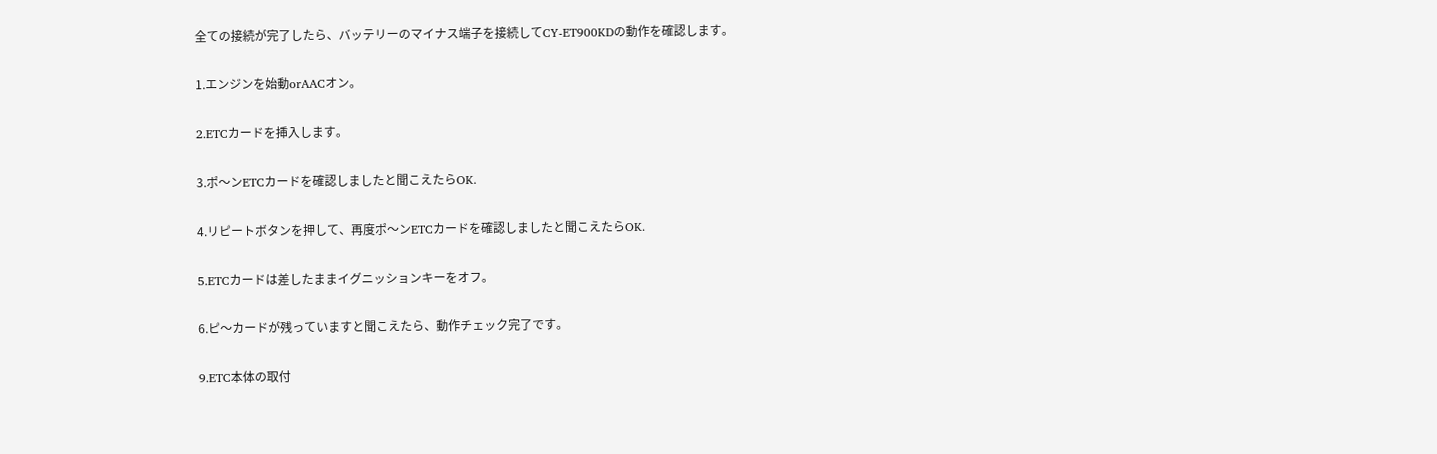全ての接続が完了したら、バッテリーのマイナス端子を接続してCY-ET900KDの動作を確認します。

1.エンジンを始動orAACオン。

2.ETCカードを挿入します。

3.ポ〜ンETCカードを確認しましたと聞こえたらOK.

4.リピートボタンを押して、再度ポ〜ンETCカードを確認しましたと聞こえたらOK.

5.ETCカードは差したままイグニッションキーをオフ。

6.ピ〜カードが残っていますと聞こえたら、動作チェック完了です。

9.ETC本体の取付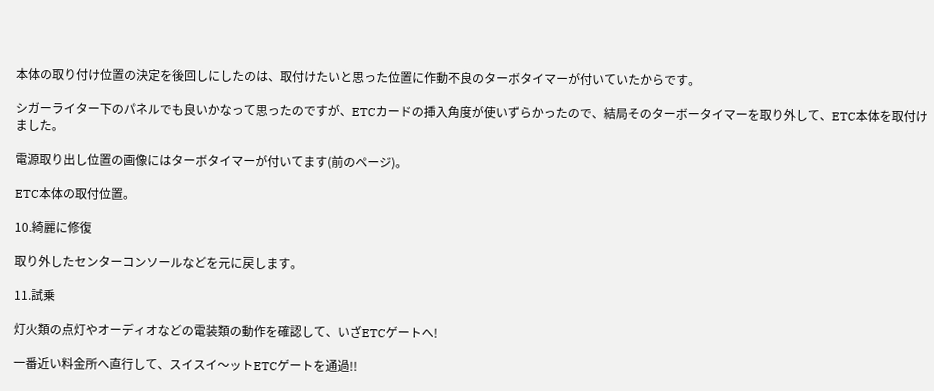本体の取り付け位置の決定を後回しにしたのは、取付けたいと思った位置に作動不良のターボタイマーが付いていたからです。

シガーライター下のパネルでも良いかなって思ったのですが、ETCカードの挿入角度が使いずらかったので、結局そのターボータイマーを取り外して、ETC本体を取付けました。

電源取り出し位置の画像にはターボタイマーが付いてます(前のページ)。

ETC本体の取付位置。

10.綺麗に修復

取り外したセンターコンソールなどを元に戻します。

11.試乗

灯火類の点灯やオーディオなどの電装類の動作を確認して、いざETCゲートへ!

一番近い料金所へ直行して、スイスイ〜ットETCゲートを通過!!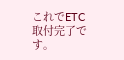これでETC取付完了です。